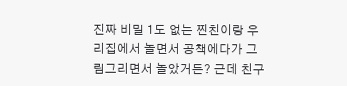진짜 비밀 1도 없는 찐친이랑 우리집에서 놀면서 공책에다가 그림그리면서 놀았거든? 근데 친구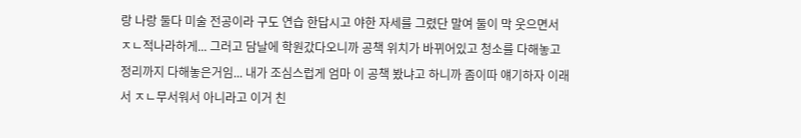랑 나랑 둘다 미술 전공이라 구도 연습 한답시고 야한 자세를 그렸단 말여 둘이 막 웃으면서 ㅈㄴ적나라하게... 그러고 담날에 학원갔다오니까 공책 위치가 바뀌어있고 청소를 다해놓고 정리까지 다해놓은거임... 내가 조심스럽게 엄마 이 공책 봤냐고 하니까 좀이따 얘기하자 이래서 ㅈㄴ무서워서 아니라고 이거 친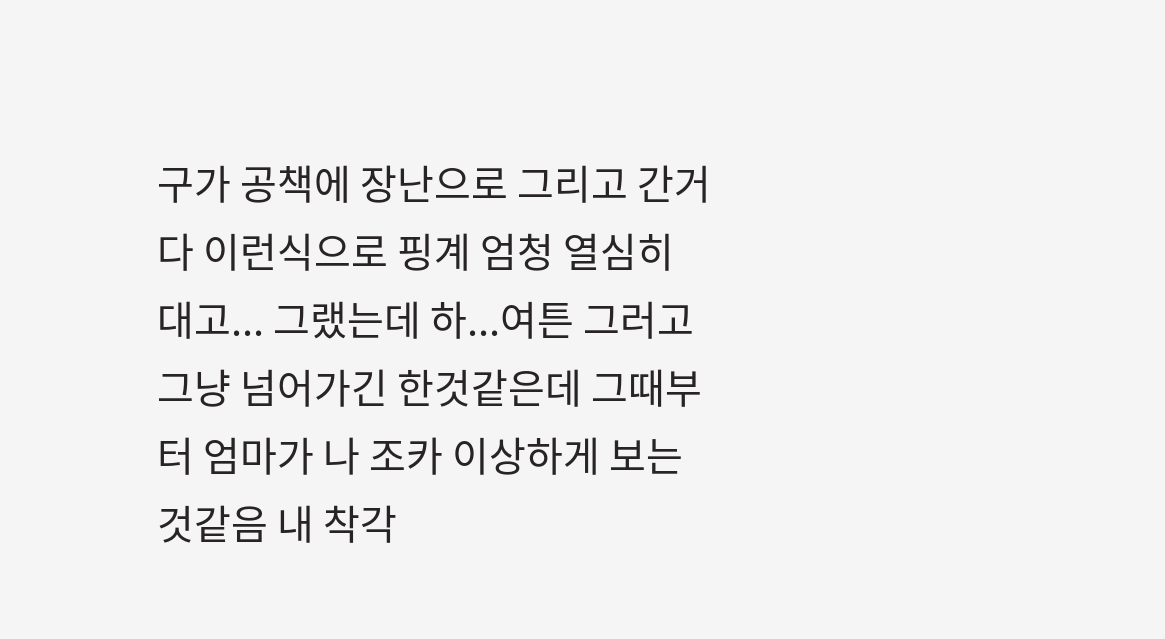구가 공책에 장난으로 그리고 간거다 이런식으로 핑계 엄청 열심히 대고... 그랬는데 하...여튼 그러고 그냥 넘어가긴 한것같은데 그때부터 엄마가 나 조카 이상하게 보는것같음 내 착각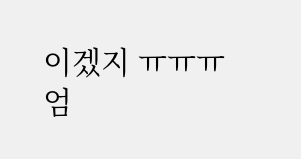이겠지 ㅠㅠㅠ
엄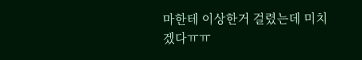마한테 이상한거 걸렸는데 미치겠다ㅠㅠ